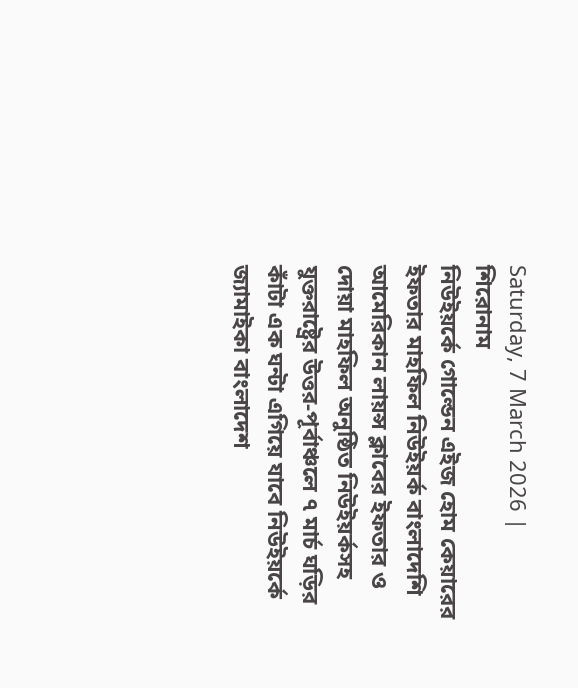Saturday, 7 March 2026 |
শিরোনাম
নিউইয়র্কে গোল্ডেন এইজ হোম কেয়ারের ইফতার মাহফিল নিউইয়র্ক বাংলাদেশি আমেরিকান লায়ন্স ক্লাবের ইফতার ও দোয়া মাহফিল অনুষ্ঠিত নিউইয়র্কসহ যুক্তরাষ্ট্রের উত্তর-পূর্বাঞ্চলে ৭ মার্চ ঘড়ির কাঁটা এক ঘন্টা এগিয়ে যাবে নিউইয়র্কে জ্যামাইকা বাংলাদেশ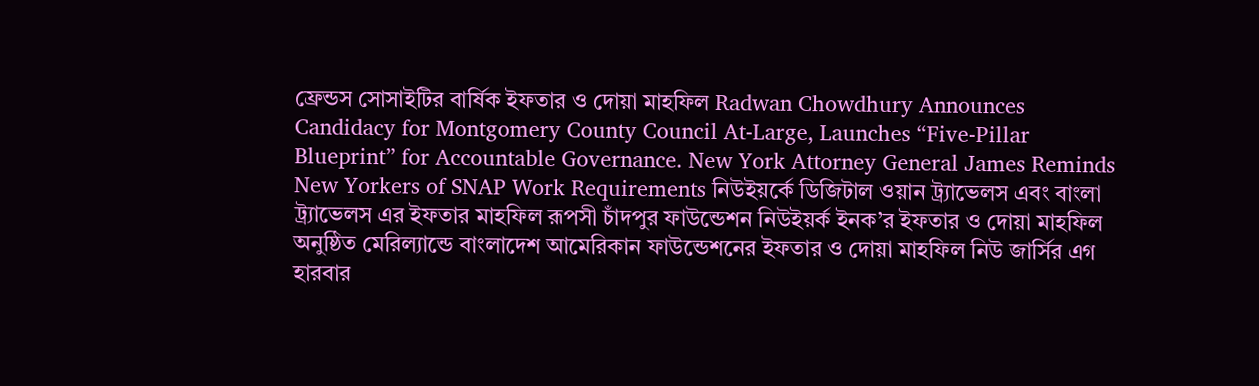ফ্রেন্ডস সোসাইটির বার্ষিক ইফতার ও দোয়া মাহফিল Radwan Chowdhury Announces Candidacy for Montgomery County Council At-Large, Launches “Five-Pillar Blueprint” for Accountable Governance. New York Attorney General James Reminds New Yorkers of SNAP Work Requirements নিউইয়র্কে ডিজিটাল ওয়ান ট্র্যাভেলস এবং বাংলা ট্র্যাভেলস এর ইফতার মাহফিল রূপসী চাঁদপুর ফাউন্ডেশন নিউইয়র্ক ইনক’র ইফতার ও দোয়া মাহফিল অনুষ্ঠিত মেরিল্যান্ডে বাংলাদেশ আমেরিকান ফাউন্ডেশনের ইফতার ও দোয়া মাহফিল নিউ জার্সির এগ হারবার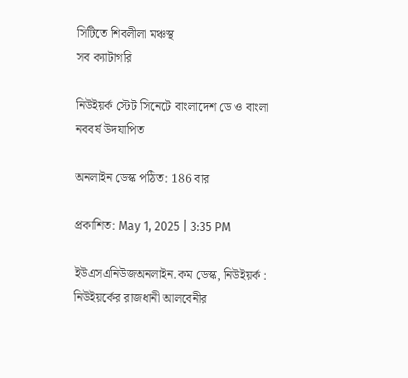সিটিতে শিবলীলা মঞ্চস্থ
সব ক্যাটাগরি

নিউইয়র্ক স্টেট সিনেটে বাংলাদেশ ডে ও বাংলা নববর্ষ উদযাপিত

অনলাইন ডেস্ক পঠিত: 186 বার

প্রকাশিত: May 1, 2025 | 3:35 PM

ইউএসএনিউজঅনলাইন.কম ডেস্ক, নিউইয়র্ক :  নিউইয়র্কের রাজধানী আলবেনীর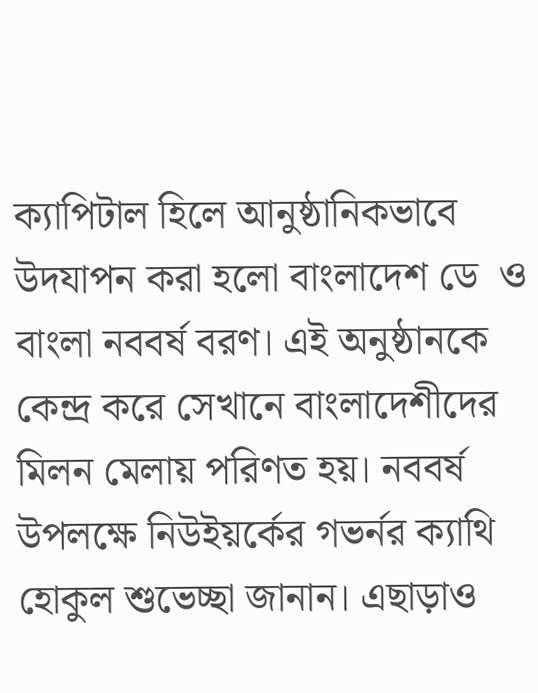ক্যাপিটাল হিলে আনুষ্ঠানিকভাবে উদযাপন করা হলো বাংলাদেশ ডে  ও বাংলা নববর্ষ বরণ। এই অনুষ্ঠানকে কেন্দ্র করে সেখানে বাংলাদেশীদের মিলন মেলায় পরিণত হয়। নববর্ষ উপলক্ষে নিউইয়র্কের গভর্নর ক্যাথি হোকুল শুভেচ্ছা জানান। এছাড়াও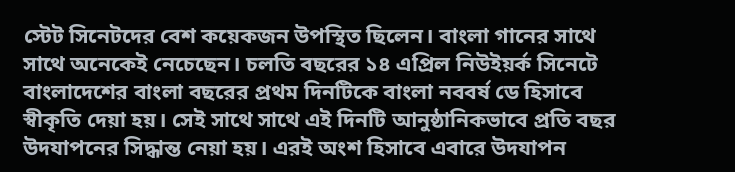স্টেট সিনেটদের বেশ কয়েকজন উপস্থিত ছিলেন। বাংলা গানের সাথে সাথে অনেকেই নেচেছেন। চলতি বছরের ১৪ এপ্রিল নিউইয়র্ক সিনেটে বাংলাদেশের বাংলা বছরের প্রথম দিনটিকে বাংলা নববর্ষ ডে হিসাবে স্বীকৃতি দেয়া হয়। সেই সাথে সাথে এই দিনটি আনুষ্ঠানিকভাবে প্রতি বছর উদযাপনের সিদ্ধান্ত নেয়া হয়। এরই অংশ হিসাবে এবারে উদযাপন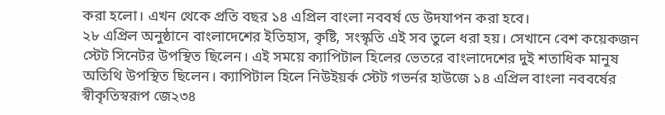করা হলো। এখন থেকে প্রতি বছর ১৪ এপ্রিল বাংলা নববর্ষ ডে উদযাপন করা হবে।
২৮ এপ্রিল অনুষ্ঠানে বাংলাদেশের ইতিহাস, কৃষ্টি, সংস্কৃতি এই সব তুলে ধরা হয়। সেখানে বেশ কয়েকজন স্টেট সিনেটর উপস্থিত ছিলেন। এই সময়ে ক্যাপিটাল হিলের ভেতরে বাংলাদেশের দুই শতাধিক মানুষ অতিথি উপস্থিত ছিলেন। ক্যাপিটাল হিলে নিউইয়র্ক স্টেট গভর্নর হাউজে ১৪ এপ্রিল বাংলা নববর্ষের স্বীকৃতিস্বরূপ জে২৩৪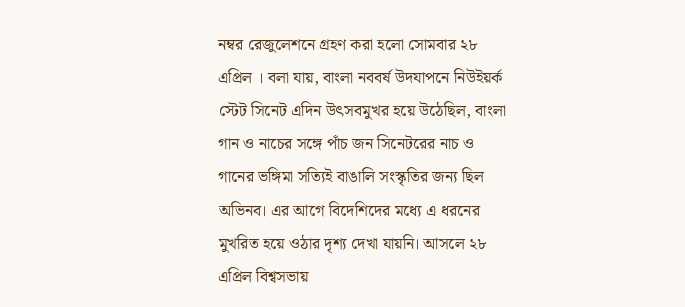নম্বর রেজুলেশনে গ্রহণ করা হলো সোমবার ২৮ এপ্রিল । বলা যায়, বাংলা নববর্ষ উদযাপনে নিউইয়র্ক স্টেট সিনেট এদিন উৎসবমুখর হয়ে উঠেছিল, বাংলা গান ও নাচের সঙ্গে পাঁচ জন সিনেটরের নাচ ও গানের ভঙ্গিমা সত্যিই বাঙালি সংস্কৃতির জন্য ছিল অভিনব। এর আগে বিদেশিদের মধ্যে এ ধরনের মুখরিত হয়ে ওঠার দৃশ্য দেখা যায়নি। আসলে ২৮ এপ্রিল বিশ্বসভায়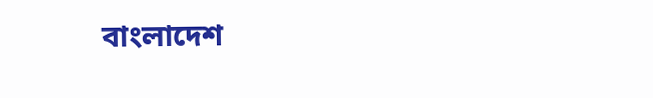বাংলাদেশ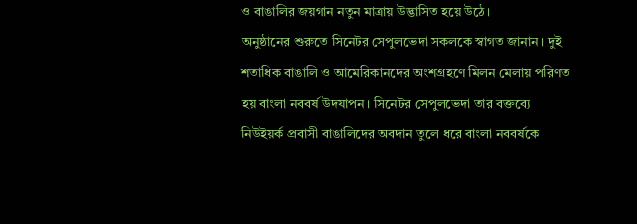ও বাঙালির জয়গান নতুন মাত্রায় উদ্ভাসিত হয়ে উঠে।
অনুষ্ঠানের শুরুতে সিনেটর সেপুলভেদা সকলকে স্বাগত জানান। দুই শতাধিক বাঙালি ও আমেরিকানদের অংশগ্রহণে মিলন মেলায় পরিণত হয় বাংলা নববর্ষ উদযাপন। সিনেটর সেপুলভেদা তার বক্তব্যে নিউইয়র্ক প্রবাসী বাঙালিদের অবদান তুলে ধরে বাংলা নববর্ষকে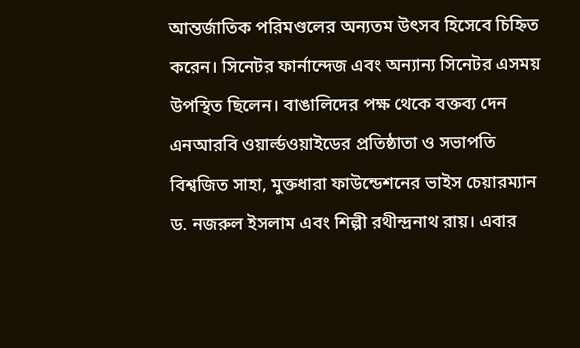আন্তর্জাতিক পরিমণ্ডলের অন্যতম উৎসব হিসেবে চিহ্নিত করেন। সিনেটর ফার্নান্দেজ এবং অন্যান্য সিনেটর এসময় উপস্থিত ছিলেন। বাঙালিদের পক্ষ থেকে বক্তব্য দেন এনআরবি ওয়ার্ল্ডওয়াইডের প্রতিষ্ঠাতা ও সভাপতি বিশ্বজিত সাহা, মুক্তধারা ফাউন্ডেশনের ভাইস চেয়ারম্যান ড. নজরুল ইসলাম এবং শিল্পী রথীন্দ্রনাথ রায়। এবার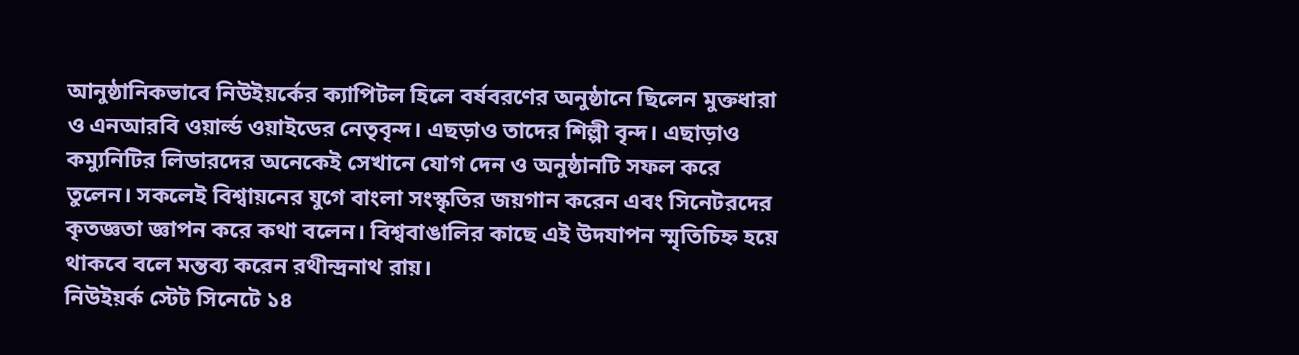আনুষ্ঠানিকভাবে নিউইয়র্কের ক্যাপিটল হিলে বর্ষবরণের অনুষ্ঠানে ছিলেন মুক্তধারা ও এনআরবি ওয়ার্ল্ড ওয়াইডের নেতৃবৃন্দ। এছড়াও তাদের শিল্পী বৃন্দ। এছাড়াও কম্যুনিটির লিডারদের অনেকেই সেখানে যোগ দেন ও অনুষ্ঠানটি সফল করে তুলেন। সকলেই বিশ্বায়নের যুগে বাংলা সংস্কৃতির জয়গান করেন এবং সিনেটরদের কৃতজ্ঞতা জ্ঞাপন করে কথা বলেন। বিশ্ববাঙালির কাছে এই উদযাপন স্মৃতিচিহ্ন হয়ে থাকবে বলে মন্তব্য করেন রথীন্দ্রনাথ রায়।
নিউইয়র্ক স্টেট সিনেটে ১৪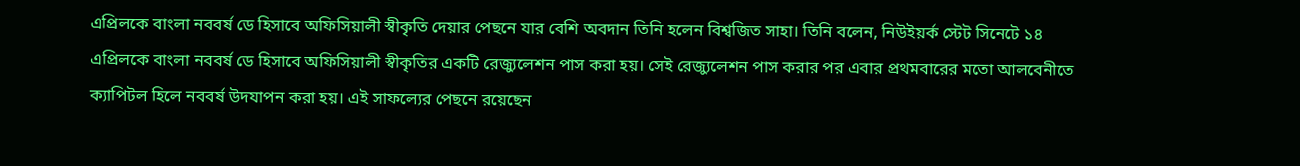এপ্রিলকে বাংলা নববর্ষ ডে হিসাবে অফিসিয়ালী স্বীকৃতি দেয়ার পেছনে যার বেশি অবদান তিনি হলেন বিশ্বজিত সাহা। তিনি বলেন, নিউইয়র্ক স্টেট সিনেটে ১৪ এপ্রিলকে বাংলা নববর্ষ ডে হিসাবে অফিসিয়ালী স্বীকৃতির একটি রেজ্যুলেশন পাস করা হয়। সেই রেজ্যুলেশন পাস করার পর এবার প্রথমবারের মতো আলবেনীতে ক্যাপিটল হিলে নববর্ষ উদযাপন করা হয়। এই সাফল্যের পেছনে রয়েছেন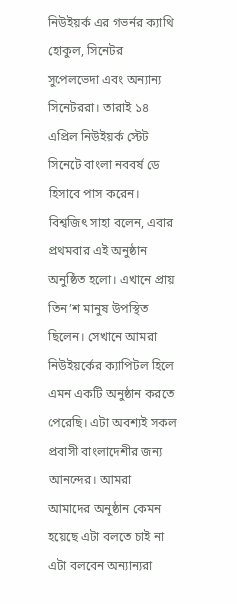নিউইয়র্ক এর গভর্নর ক্যাথি হোকুল, সিনেটর সুপেলভেদা এবং অন্যান্য সিনেটররা। তারাই ১৪ এপ্রিল নিউইয়র্ক স্টেট সিনেটে বাংলা নববর্ষ ডে হিসাবে পাস করেন।
বিশ্বজিৎ সাহা বলেন, এবার প্রথমবার এই অনুষ্ঠান অনুষ্ঠিত হলো। এখানে প্রায় তিন’শ মানুষ উপস্থিত ছিলেন। সেখানে আমরা নিউইয়র্কের ক্যাপিটল হিলে এমন একটি অনুষ্ঠান করতে পেরেছি। এটা অবশ্যই সকল প্রবাসী বাংলাদেশীর জন্য আনন্দের। আমরা আমাদের অনুষ্ঠান কেমন হয়েছে এটা বলতে চাই না এটা বলবেন অন্যান্যরা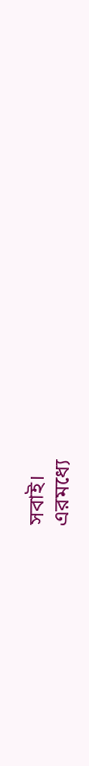সবাই।
এরমধ্যে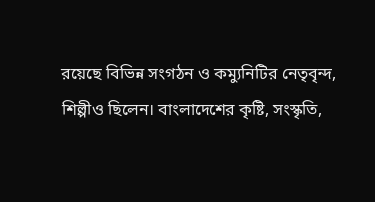রয়েছে বিভিন্ন সংগঠন ও কম্যুনিটির নেতৃবৃন্দ, শিল্পীও ছিলেন। বাংলাদেশের কৃষ্টি, সংস্কৃতি,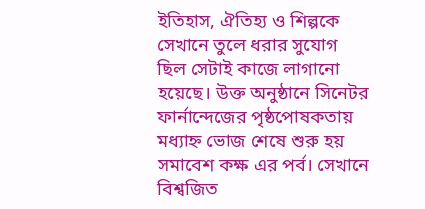ইতিহাস, ঐতিহ্য ও শিল্পকে সেখানে তুলে ধরার সুযোগ ছিল সেটাই কাজে লাগানো হয়েছে। উক্ত অনুষ্ঠানে সিনেটর ফার্নান্দেজের পৃষ্ঠপোষকতায় মধ্যাহ্ন ভোজ শেষে শুরু হয় সমাবেশ কক্ষ এর পর্ব। সেখানে বিশ্বজিত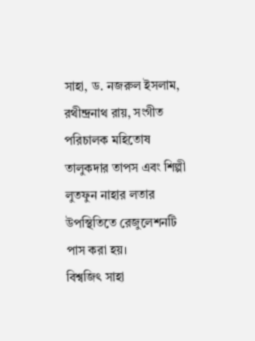সাহা, ড. নজরুল ইসলাম, রথীন্দ্রনাথ রায়, সংগীত পরিচালক মহিতোষ তালুকদার তাপস এবং শিল্পী লুতফুন নাহার লতার উপস্থিতিতে রেজুলেশনটি পাস করা হয়।
বিশ্বজিৎ সাহা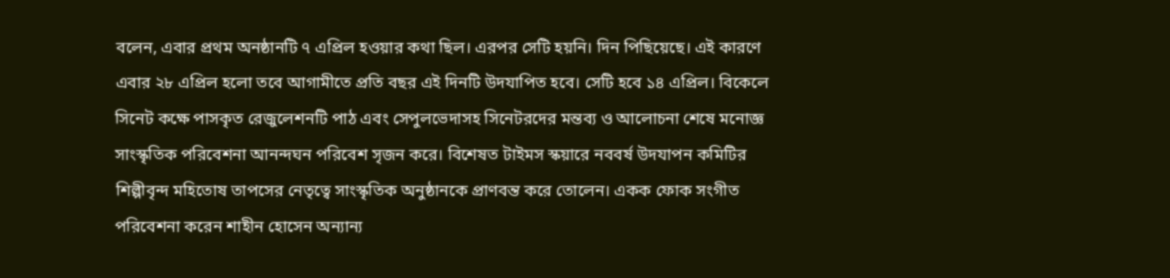বলেন, এবার প্রথম অনষ্ঠানটি ৭ এপ্রিল হওয়ার কথা ছিল। এরপর সেটি হয়নি। দিন পিছিয়েছে। এই কারণে এবার ২৮ এপ্রিল হলো তবে আগামীতে প্রতি বছর এই দিনটি উদযাপিত হবে। সেটি হবে ১৪ এপ্রিল। বিকেলে সিনেট কক্ষে পাসকৃত রেজুলেশনটি পাঠ এবং সেপুলভেদাসহ সিনেটরদের মন্তব্য ও আলোচনা শেষে মনোজ্ঞ সাংস্কৃতিক পরিবেশনা আনন্দঘন পরিবেশ সৃজন করে। বিশেষত টাইমস স্কয়ারে নববর্ষ উদযাপন কমিটির শিল্পীবৃন্দ মহিতোষ তাপসের নেতৃত্বে সাংস্কৃতিক অনুষ্ঠানকে প্রাণবন্ত করে তোলেন। একক ফোক সংগীত পরিবেশনা করেন শাহীন হোসেন অন্যান্য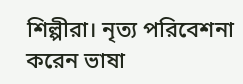শিল্পীরা। নৃত্য পরিবেশনা করেন ভাষা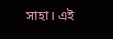সাহা। এই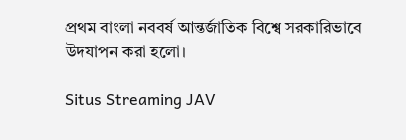প্রথম বাংলা নববর্ষ আন্তর্জাতিক বিশ্বে সরকারিভাবে উদযাপন করা হলো।

Situs Streaming JAV